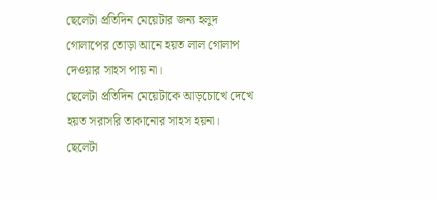ছেলেটা প্রতিদিন মেয়েটার জন্য হলুদ গোলাপের তোড়া আনে হয়ত লাল গোলাপ দেওয়ার সাহস পায় না।
ছেলেটা প্রতিদিন মেয়েটাকে আড়চোখে দেখে হয়ত সরাসরি তাকানোর সাহস হয়না।
ছেলেটা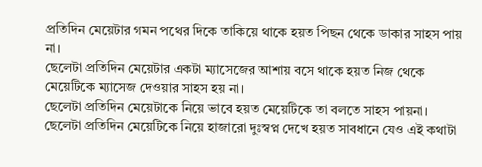প্রতিদিন মেয়েটার গমন পথের দিকে তাকিয়ে থাকে হয়ত পিছন থেকে ডাকার সাহস পায় না।
ছেলেটা প্রতিদিন মেয়েটার একটা ম্যাসেজের আশায় বসে থাকে হয়ত নিজ থেকে মেয়েটিকে ম্যাসেজ দেওয়ার সাহস হয় না।
ছেলেটা প্রতিদিন মেয়েটাকে নিয়ে ভাবে হয়ত মেয়েটিকে তা বলতে সাহস পায়না।
ছেলেটা প্রতিদিন মেয়েটিকে নিয়ে হাজারো দুঃস্বপ্ন দেখে হয়ত সাবধানে যেও এই কথাটা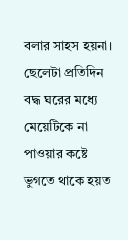বলার সাহস হয়না।
ছেলেটা প্রতিদিন বদ্ধ ঘরের মধ্যে মেয়েটিকে না পাওয়ার কষ্টে ভুগতে থাকে হয়ত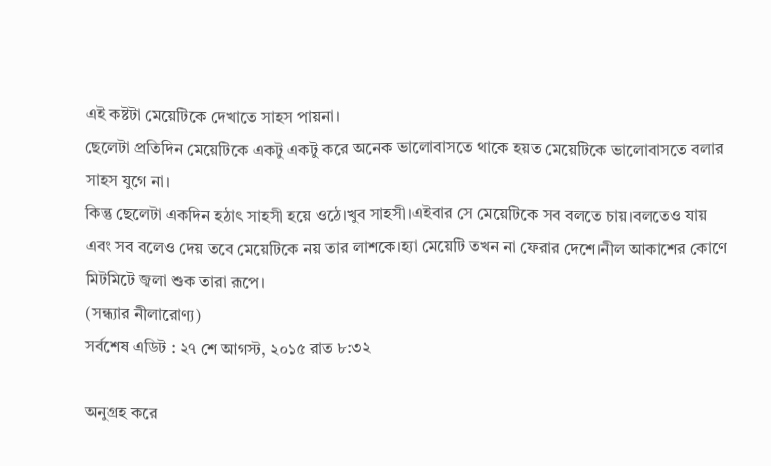এই কষ্টটা মেয়েটিকে দেখাতে সাহস পায়না।
ছেলেটা প্রতিদিন মেয়েটিকে একটু একটু করে অনেক ভালোবাসতে থাকে হয়ত মেয়েটিকে ভালোবাসতে বলার সাহস যুগে না।
কিন্তু ছেলেটা একদিন হঠাৎ সাহসী হয়ে ওঠে।খুব সাহসী।এইবার সে মেয়েটিকে সব বলতে চায়।বলতেও যায় এবং সব বলেও দেয় তবে মেয়েটিকে নয় তার লাশকে।হ্যা মেয়েটি তখন না ফেরার দেশে।নীল আকাশের কোণে মিটমিটে জ্বলা শুক তারা রূপে।
(সন্ধ্যার নীলারোণ্য)
সর্বশেষ এডিট : ২৭ শে আগস্ট, ২০১৫ রাত ৮:৩২

অনুগ্রহ করে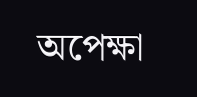অপেক্ষা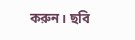করুন। ছবি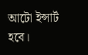আটো ইন্সার্ট হবে।